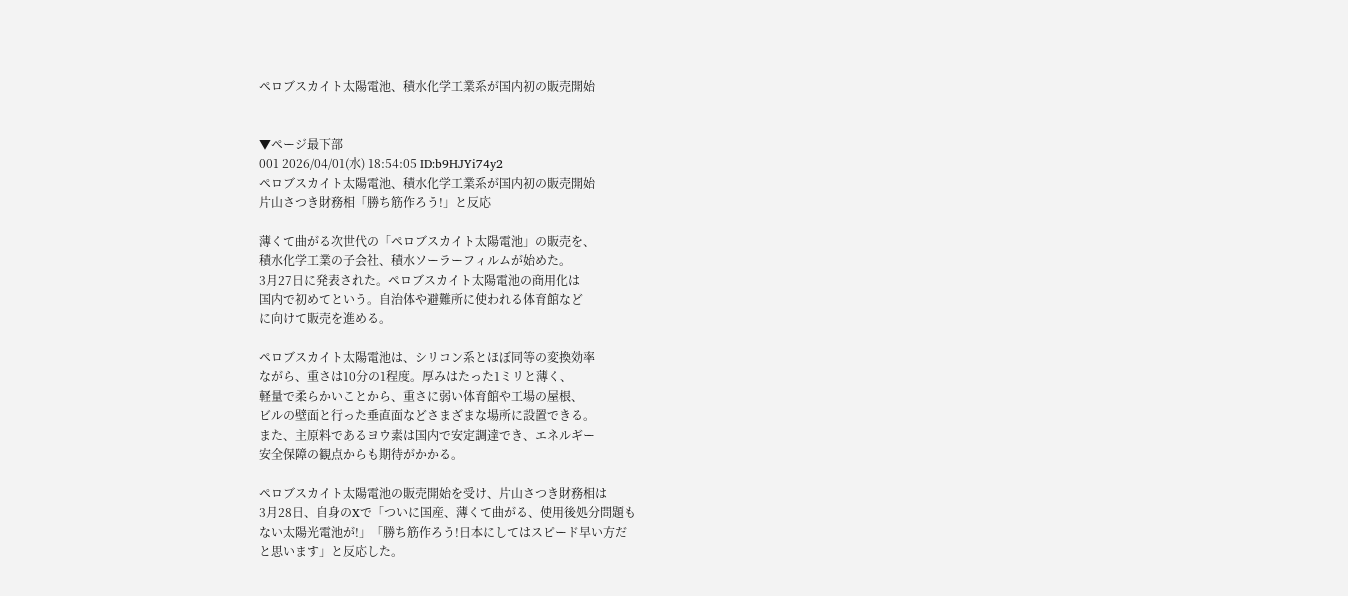ペロブスカイト太陽電池、積水化学工業系が国内初の販売開始


▼ページ最下部
001 2026/04/01(水) 18:54:05 ID:b9HJYi74y2
ペロブスカイト太陽電池、積水化学工業系が国内初の販売開始
片山さつき財務相「勝ち筋作ろう!」と反応

薄くて曲がる次世代の「ペロブスカイト太陽電池」の販売を、
積水化学工業の子会社、積水ソーラーフィルムが始めた。
3月27日に発表された。ペロブスカイト太陽電池の商用化は
国内で初めてという。自治体や避難所に使われる体育館など
に向けて販売を進める。

ペロブスカイト太陽電池は、シリコン系とほぼ同等の変換効率
ながら、重さは10分の1程度。厚みはたった1ミリと薄く、
軽量で柔らかいことから、重さに弱い体育館や工場の屋根、
ビルの壁面と行った垂直面などさまざまな場所に設置できる。
また、主原料であるヨウ素は国内で安定調達でき、エネルギー
安全保障の観点からも期待がかかる。

ペロブスカイト太陽電池の販売開始を受け、片山さつき財務相は
3月28日、自身のXで「ついに国産、薄くて曲がる、使用後処分問題も
ない太陽光電池が!」「勝ち筋作ろう!日本にしてはスピード早い方だ
と思います」と反応した。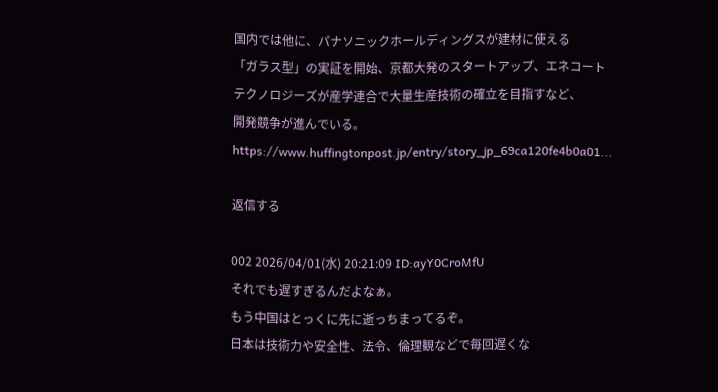国内では他に、パナソニックホールディングスが建材に使える
「ガラス型」の実証を開始、京都大発のスタートアップ、エネコート
テクノロジーズが産学連合で大量生産技術の確立を目指すなど、
開発競争が進んでいる。
https://www.huffingtonpost.jp/entry/story_jp_69ca120fe4b0a01...

返信する

002 2026/04/01(水) 20:21:09 ID:ayY0CroMfU
それでも遅すぎるんだよなぁ。
もう中国はとっくに先に逝っちまってるぞ。
日本は技術力や安全性、法令、倫理観などで毎回遅くな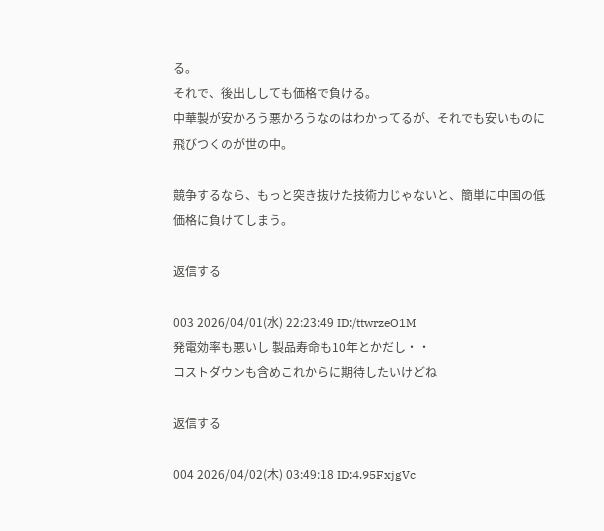る。
それで、後出ししても価格で負ける。
中華製が安かろう悪かろうなのはわかってるが、それでも安いものに飛びつくのが世の中。

競争するなら、もっと突き抜けた技術力じゃないと、簡単に中国の低価格に負けてしまう。

返信する

003 2026/04/01(水) 22:23:49 ID:/ttwrzeO1M
発電効率も悪いし 製品寿命も10年とかだし・・
コストダウンも含めこれからに期待したいけどね

返信する

004 2026/04/02(木) 03:49:18 ID:4.95FxjgVc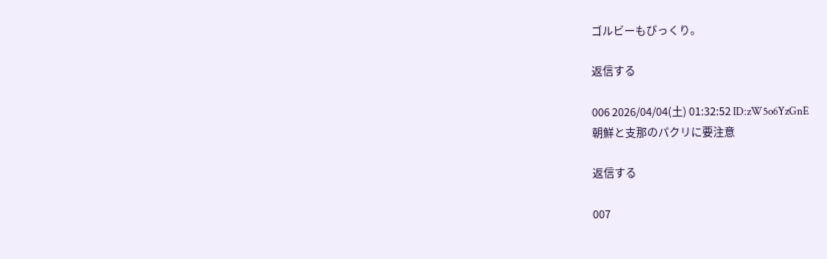ゴルビーもびっくり。

返信する

006 2026/04/04(土) 01:32:52 ID:zW5o6YzGnE
朝鮮と支那のパクリに要注意

返信する

007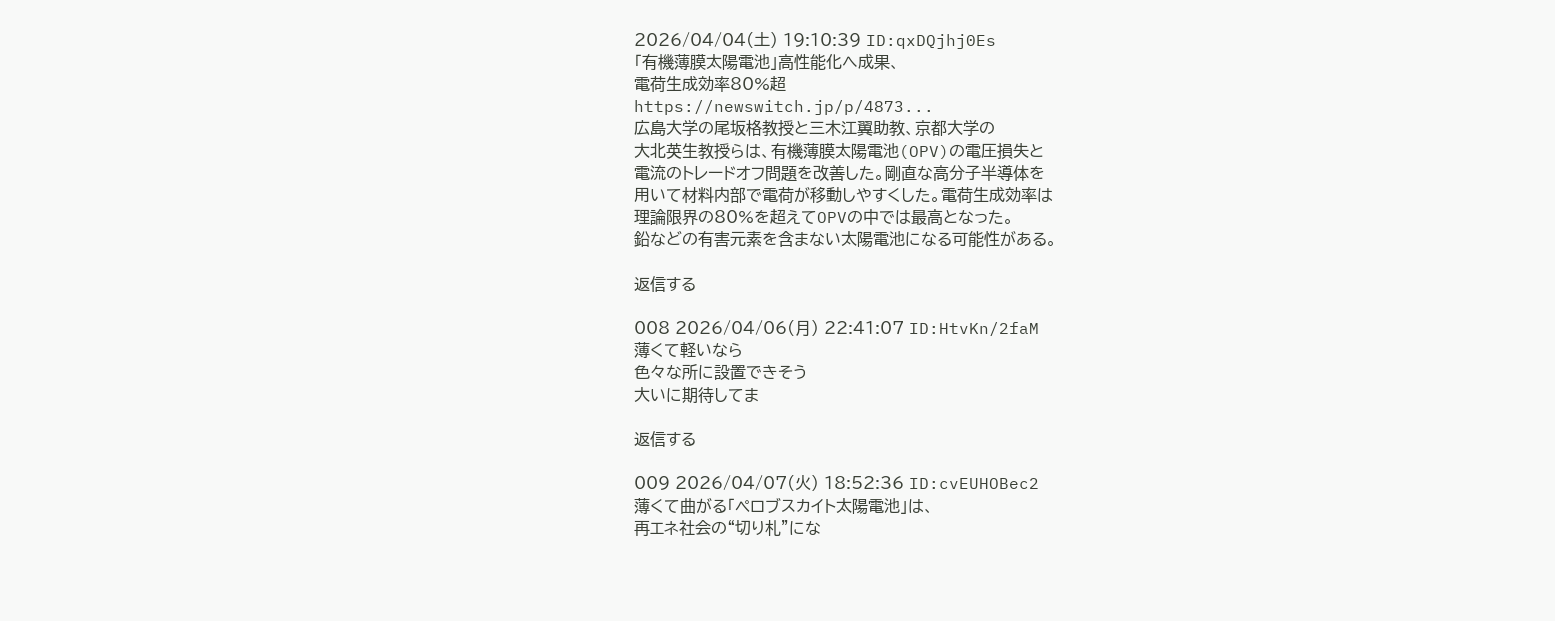2026/04/04(土) 19:10:39 ID:qxDQjhj0Es
「有機薄膜太陽電池」高性能化へ成果、
電荷生成効率80%超
https://newswitch.jp/p/4873...
広島大学の尾坂格教授と三木江翼助教、京都大学の
大北英生教授らは、有機薄膜太陽電池(OPV)の電圧損失と
電流のトレードオフ問題を改善した。剛直な高分子半導体を
用いて材料内部で電荷が移動しやすくした。電荷生成効率は
理論限界の80%を超えてOPVの中では最高となった。
鉛などの有害元素を含まない太陽電池になる可能性がある。

返信する

008 2026/04/06(月) 22:41:07 ID:HtvKn/2faM
薄くて軽いなら
色々な所に設置できそう
大いに期待してま

返信する

009 2026/04/07(火) 18:52:36 ID:cvEUHOBec2
薄くて曲がる「ペロブスカイト太陽電池」は、
再エネ社会の“切り札”にな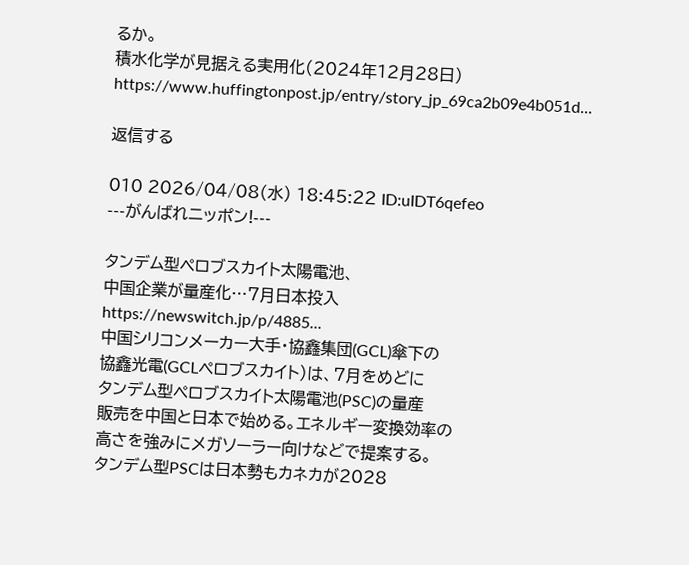るか。
積水化学が見据える実用化(2024年12月28日)
https://www.huffingtonpost.jp/entry/story_jp_69ca2b09e4b051d...

返信する

010 2026/04/08(水) 18:45:22 ID:uIDT6qefeo
---がんばれニッポン!---

タンデム型ペロブスカイト太陽電池、
中国企業が量産化…7月日本投入
https://newswitch.jp/p/4885...
中国シリコンメーカー大手・協鑫集団(GCL)傘下の
協鑫光電(GCLペロブスカイト)は、7月をめどに
タンデム型ペロブスカイト太陽電池(PSC)の量産
販売を中国と日本で始める。エネルギー変換効率の
高さを強みにメガソーラー向けなどで提案する。
タンデム型PSCは日本勢もカネカが2028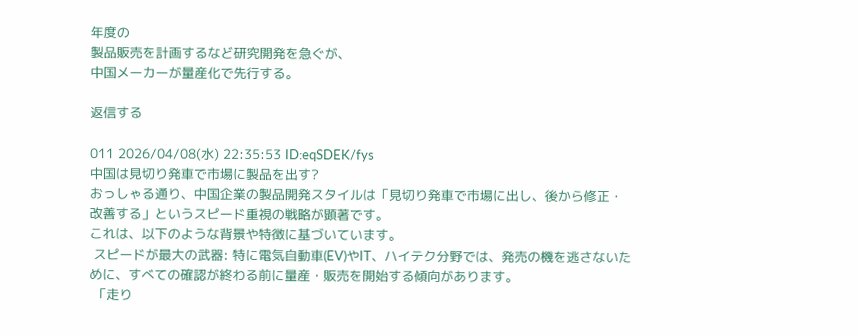年度の
製品販売を計画するなど研究開発を急ぐが、
中国メーカーが量産化で先行する。

返信する

011 2026/04/08(水) 22:35:53 ID:eqSDEK/fys
中国は見切り発車で市場に製品を出す?
おっしゃる通り、中国企業の製品開発スタイルは「見切り発車で市場に出し、後から修正・改善する」というスピード重視の戦略が顕著です。
これは、以下のような背景や特徴に基づいています。
 スピードが最大の武器: 特に電気自動車(EV)やIT、ハイテク分野では、発売の機を逃さないために、すべての確認が終わる前に量産・販売を開始する傾向があります。
 「走り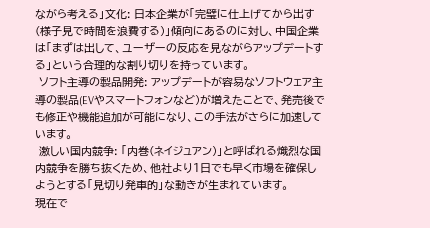ながら考える」文化: 日本企業が「完璧に仕上げてから出す(様子見で時間を浪費する)」傾向にあるのに対し、中国企業は「まずは出して、ユーザーの反応を見ながらアップデートする」という合理的な割り切りを持っています。
 ソフト主導の製品開発: アップデートが容易なソフトウェア主導の製品(EVやスマートフォンなど)が増えたことで、発売後でも修正や機能追加が可能になり、この手法がさらに加速しています。
 激しい国内競争: 「内巻(ネイジュアン)」と呼ばれる熾烈な国内競争を勝ち抜くため、他社より1日でも早く市場を確保しようとする「見切り発車的」な動きが生まれています。
現在で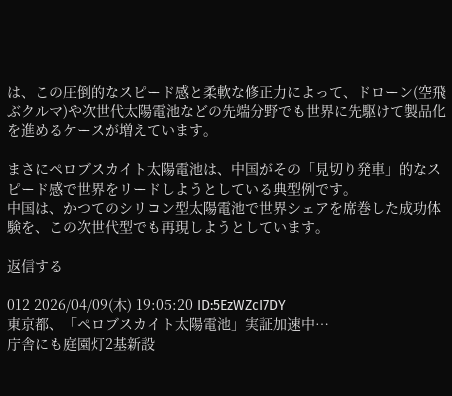は、この圧倒的なスピード感と柔軟な修正力によって、ドローン(空飛ぶクルマ)や次世代太陽電池などの先端分野でも世界に先駆けて製品化を進めるケースが増えています。

まさにペロブスカイト太陽電池は、中国がその「見切り発車」的なスピード感で世界をリードしようとしている典型例です。
中国は、かつてのシリコン型太陽電池で世界シェアを席巻した成功体験を、この次世代型でも再現しようとしています。

返信する

012 2026/04/09(木) 19:05:20 ID:5EzWZcI7DY
東京都、「ペロブスカイト太陽電池」実証加速中…
庁舎にも庭園灯2基新設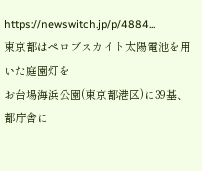https://newswitch.jp/p/4884...
東京都はペロブスカイト太陽電池を用いた庭園灯を
お台場海浜公園(東京都港区)に39基、都庁舎に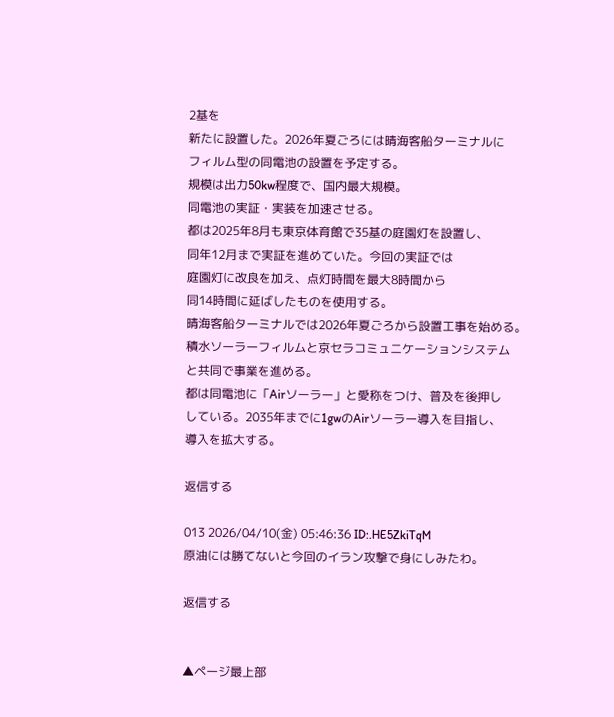2基を
新たに設置した。2026年夏ごろには晴海客船ターミナルに
フィルム型の同電池の設置を予定する。
規模は出力50kw程度で、国内最大規模。
同電池の実証・実装を加速させる。
都は2025年8月も東京体育館で35基の庭園灯を設置し、
同年12月まで実証を進めていた。今回の実証では
庭園灯に改良を加え、点灯時間を最大8時間から
同14時間に延ばしたものを使用する。
晴海客船ターミナルでは2026年夏ごろから設置工事を始める。
積水ソーラーフィルムと京セラコミュニケーションシステム
と共同で事業を進める。
都は同電池に「Airソーラー」と愛称をつけ、普及を後押し
している。2035年までに1gwのAirソーラー導入を目指し、
導入を拡大する。

返信する

013 2026/04/10(金) 05:46:36 ID:.HE5ZkiTqM
原油には勝てないと今回のイラン攻撃で身にしみたわ。

返信する


▲ページ最上部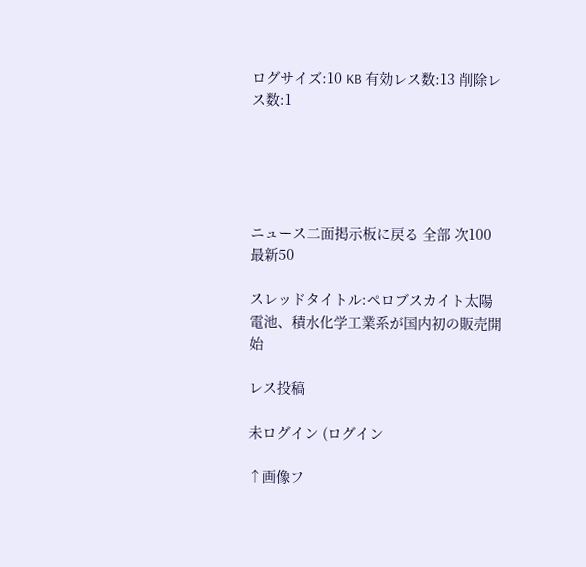ログサイズ:10 KB 有効レス数:13 削除レス数:1





ニュース二面掲示板に戻る 全部 次100 最新50

スレッドタイトル:ペロブスカイト太陽電池、積水化学工業系が国内初の販売開始

レス投稿

未ログイン (ログイン

↑画像フ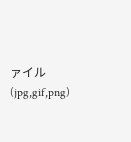ァイル(jpg,gif,png)